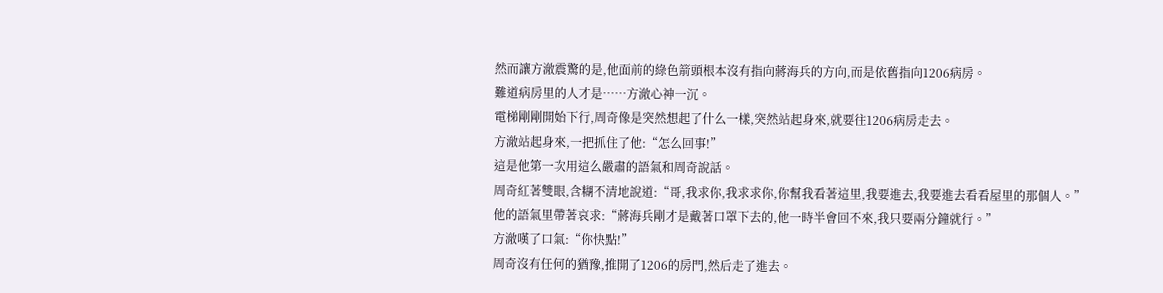然而讓方澈震驚的是,他面前的綠色箭頭根本沒有指向蔣海兵的方向,而是依舊指向1206病房。
難道病房里的人才是……方澈心神一沉。
電梯剛剛開始下行,周奇像是突然想起了什么一樣,突然站起身來,就要往1206病房走去。
方澈站起身來,一把抓住了他:“怎么回事!”
這是他第一次用這么嚴肅的語氣和周奇說話。
周奇紅著雙眼,含糊不清地說道:“哥,我求你,我求求你,你幫我看著這里,我要進去,我要進去看看屋里的那個人。”
他的語氣里帶著哀求:“蔣海兵剛才是戴著口罩下去的,他一時半會回不來,我只要兩分鐘就行。”
方澈嘆了口氣:“你快點!”
周奇沒有任何的猶豫,推開了1206的房門,然后走了進去。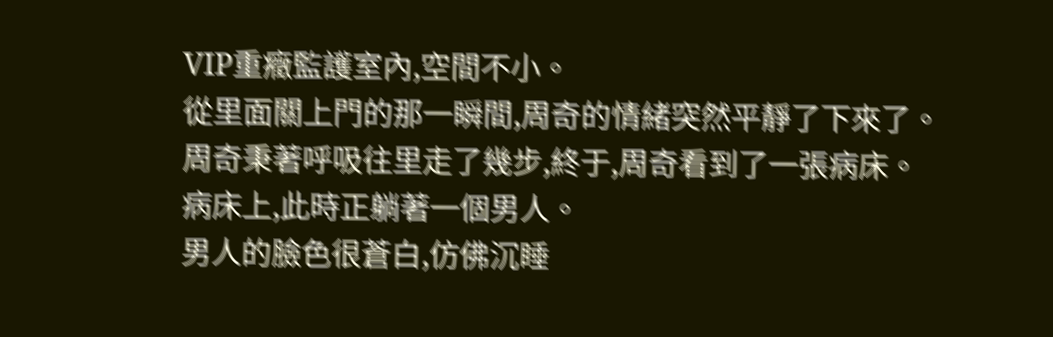VIP重癥監護室內,空間不小。
從里面關上門的那一瞬間,周奇的情緒突然平靜了下來了。
周奇秉著呼吸往里走了幾步,終于,周奇看到了一張病床。
病床上,此時正躺著一個男人。
男人的臉色很蒼白,仿佛沉睡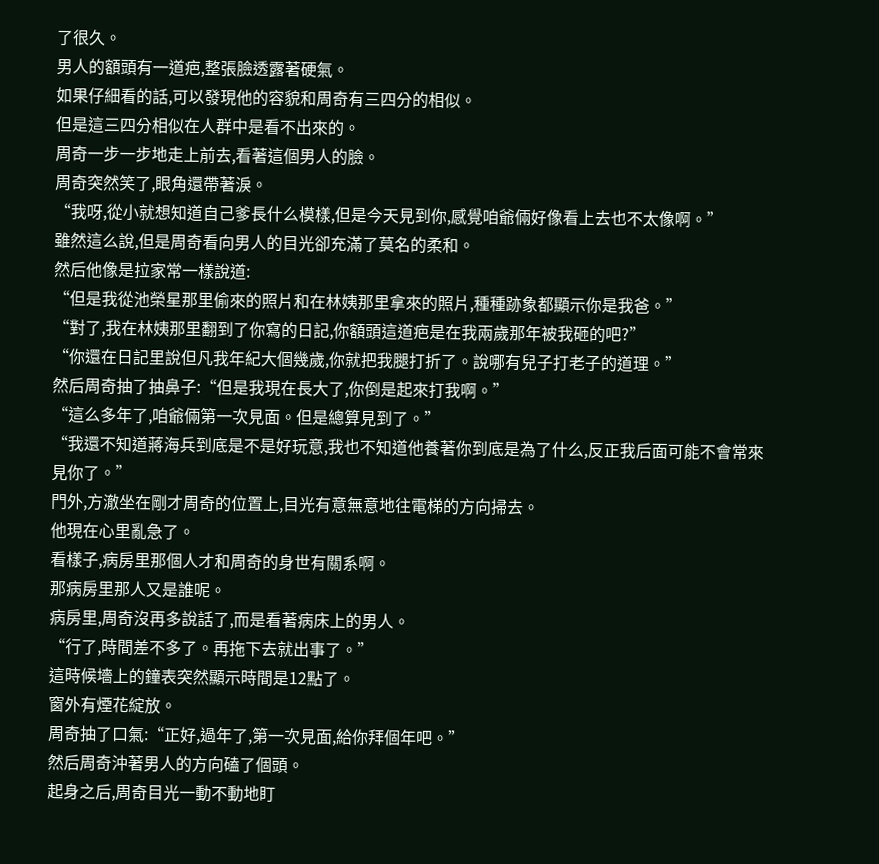了很久。
男人的額頭有一道疤,整張臉透露著硬氣。
如果仔細看的話,可以發現他的容貌和周奇有三四分的相似。
但是這三四分相似在人群中是看不出來的。
周奇一步一步地走上前去,看著這個男人的臉。
周奇突然笑了,眼角還帶著淚。
“我呀,從小就想知道自己爹長什么模樣,但是今天見到你,感覺咱爺倆好像看上去也不太像啊。”
雖然這么說,但是周奇看向男人的目光卻充滿了莫名的柔和。
然后他像是拉家常一樣說道:
“但是我從池榮星那里偷來的照片和在林姨那里拿來的照片,種種跡象都顯示你是我爸。”
“對了,我在林姨那里翻到了你寫的日記,你額頭這道疤是在我兩歲那年被我砸的吧?”
“你還在日記里說但凡我年紀大個幾歲,你就把我腿打折了。說哪有兒子打老子的道理。”
然后周奇抽了抽鼻子:“但是我現在長大了,你倒是起來打我啊。”
“這么多年了,咱爺倆第一次見面。但是總算見到了。”
“我還不知道蔣海兵到底是不是好玩意,我也不知道他養著你到底是為了什么,反正我后面可能不會常來見你了。”
門外,方澈坐在剛才周奇的位置上,目光有意無意地往電梯的方向掃去。
他現在心里亂急了。
看樣子,病房里那個人才和周奇的身世有關系啊。
那病房里那人又是誰呢。
病房里,周奇沒再多說話了,而是看著病床上的男人。
“行了,時間差不多了。再拖下去就出事了。”
這時候墻上的鐘表突然顯示時間是12點了。
窗外有煙花綻放。
周奇抽了口氣:“正好,過年了,第一次見面,給你拜個年吧。”
然后周奇沖著男人的方向磕了個頭。
起身之后,周奇目光一動不動地盯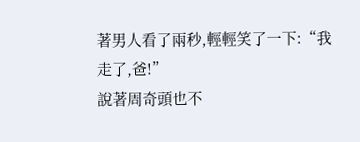著男人看了兩秒,輕輕笑了一下:“我走了,爸!”
說著周奇頭也不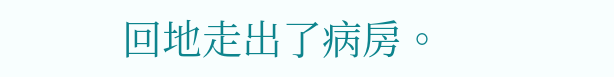回地走出了病房。